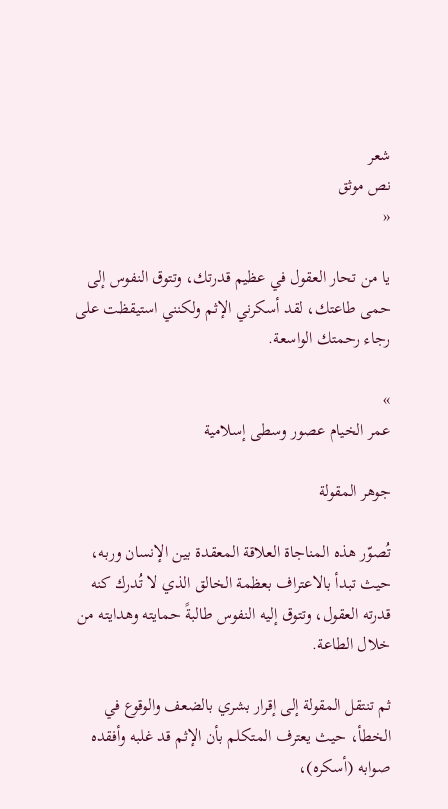شعر
نص موثق
«

يا من تحار العقول في عظيم قدرتك، وتتوق النفوس إلى حمى طاعتك، لقد أسكرني الإثم ولكنني استيقظت على رجاء رحمتك الواسعة.

»
عمر الخيام عصور وسطى إسلامية

جوهر المقولة

تُصوّر هذه المناجاة العلاقة المعقدة بين الإنسان وربه، حيث تبدأ بالاعتراف بعظمة الخالق الذي لا تُدرك كنه قدرته العقول، وتتوق إليه النفوس طالبةً حمايته وهدايته من خلال الطاعة.

ثم تنتقل المقولة إلى إقرار بشري بالضعف والوقوع في الخطأ، حيث يعترف المتكلم بأن الإثم قد غلبه وأفقده صوابه (أسكره)،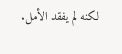لكنه لم يفقد الأمل.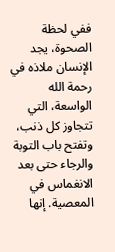ففي لحظة الصحوة، يجد الإنسان ملاذه في رحمة الله الواسعة، التي تتجاوز كل ذنب، وتفتح باب التوبة والرجاء حتى بعد الانغماس في المعصية. إنها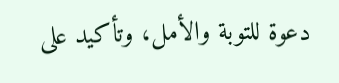دعوة للتوبة والأمل، وتأكيد على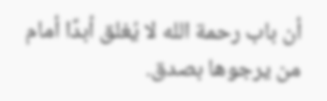أن باب رحمة الله لا يُغلق أبدًا أمام من يرجوها بصدق.